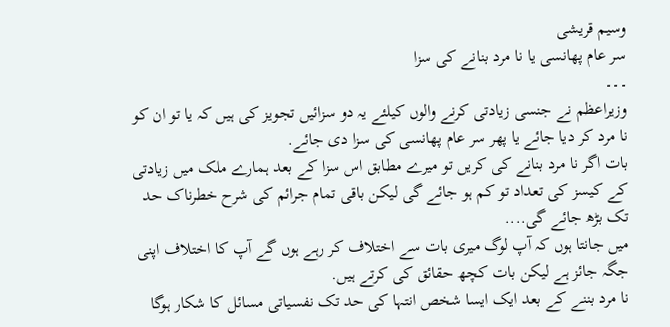وسیم قریشی
سر عام پھانسی یا نا مرد بنانے کی سزا
۔۔۔
وزیراعظم نے جنسی زیادتی کرنے والوں کیلئے یہ دو سزائیں تجویز کی ہیں کہ یا تو ان کو نا مرد کر دیا جائے یا پھر سر عام پھانسی کی سزا دی جائے.
بات اگر نا مرد بنانے کی کریں تو میرے مطابق اس سزا کے بعد ہمارے ملک میں زیادتی کے کیسز کی تعداد تو کم ہو جائے گی لیکن باقی تمام جرائم کی شرح خطرناک حد تک بڑھ جائے گی....
میں جانتا ہوں کہ آپ لوگ میری بات سے اختلاف کر رہے ہوں گے آپ کا اختلاف اپنی جگہ جائز ہے لیکن بات کچھ حقائق کی کرتے ہیں.
نا مرد بننے کے بعد ایک ایسا شخص انتہا کی حد تک نفسیاتی مسائل کا شکار ہوگا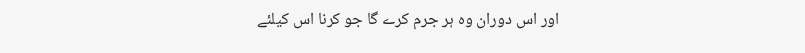اور اس دوران وہ ہر جرم کرے گا جو کرنا اس کیلئے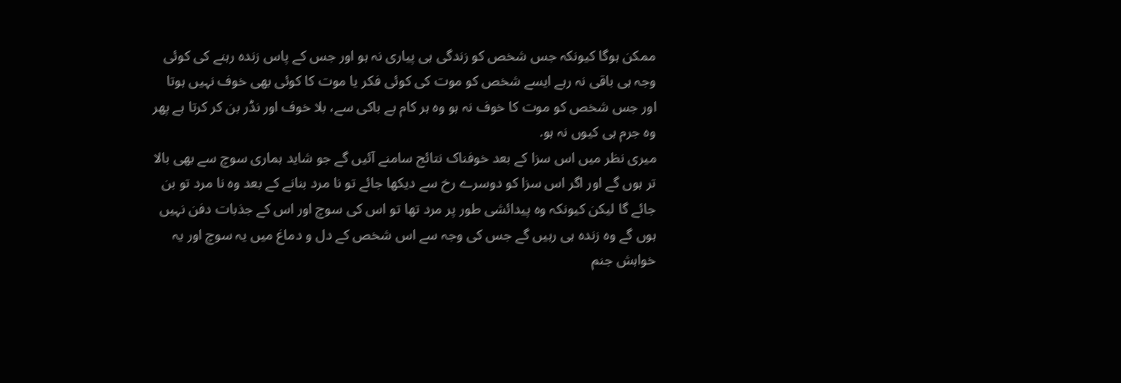ممکن ہوگا کیونکہ جس شخص کو زندگی ہی پیاری نہ ہو اور جس کے پاس زندہ رہنے کی کوئی وجہ ہی باقی نہ رہے ایسے شخص کو موت کی کوئی فکر یا موت کا کوئی بھی خوف نہیں ہوتا اور جس شخص کو موت کا خوف نہ ہو وہ ہر کام بے باکی سے، بلا خوف اور نڈر بن کر کرتا ہے پھر وہ جرم ہی کیوں نہ ہو.
میری نظر میں اس سزا کے بعد خوفناک نتائج سامنے آئیں گے جو شاید ہماری سوچ سے بھی بالا تر ہوں گے اور اگر اس سزا کو دوسرے رخ سے دیکھا جائے تو نا مرد بنانے کے بعد وہ نا مرد تو بن جائے گا لیکن کیونکہ وہ پیدائشی طور پر مرد تھا تو اس کی سوچ اور اس کے جذبات دفن نہیں ہوں گے وہ زندہ ہی رہیں گے جس کی وجہ سے اس شخص کے دل و دماغ میں یہ سوچ اور یہ خواہش جنم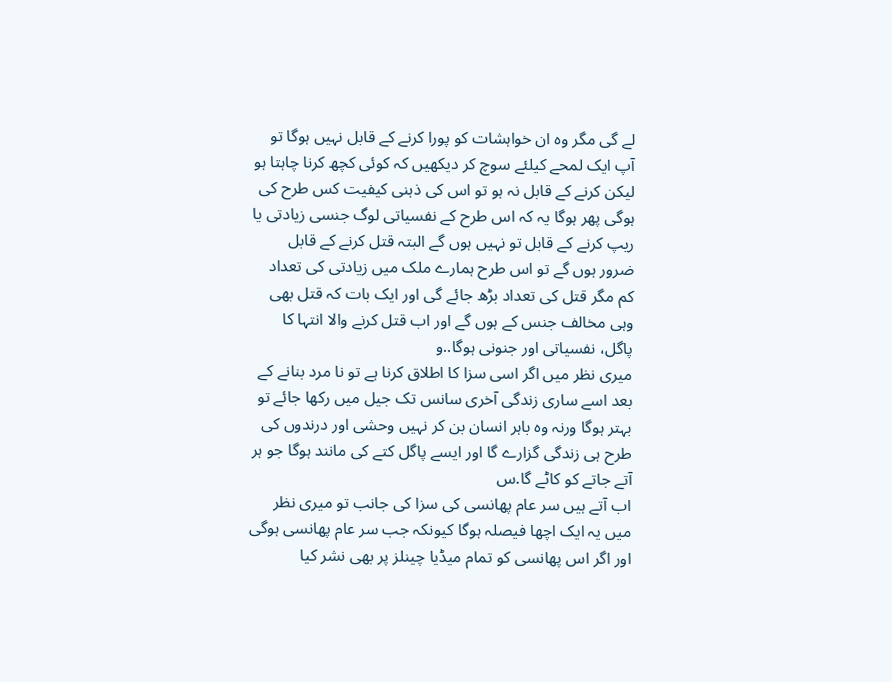لے گی مگر وہ ان خواہشات کو پورا کرنے کے قابل نہیں ہوگا تو آپ ایک لمحے کیلئے سوچ کر دیکھیں کہ کوئی کچھ کرنا چاہتا ہو لیکن کرنے کے قابل نہ ہو تو اس کی ذہنی کیفیت کس طرح کی ہوگی پھر ہوگا یہ کہ اس طرح کے نفسیاتی لوگ جنسی زیادتی یا ریپ کرنے کے قابل تو نہیں ہوں گے البتہ قتل کرنے کے قابل ضرور ہوں گے تو اس طرح ہمارے ملک میں زیادتی کی تعداد کم مگر قتل کی تعداد بڑھ جائے گی اور ایک بات کہ قتل بھی وہی مخالف جنس کے ہوں گے اور اب قتل کرنے والا انتہا کا پاگل، نفسیاتی اور جنونی ہوگا..و
میری نظر میں اگر اسی سزا کا اطلاق کرنا ہے تو نا مرد بنانے کے بعد اسے ساری زندگی آخری سانس تک جیل میں رکھا جائے تو بہتر ہوگا ورنہ وہ باہر انسان بن کر نہیں وحشی اور درندوں کی طرح ہی زندگی گزارے گا اور ایسے پاگل کتے کی مانند ہوگا جو ہر آتے جاتے کو کاٹے گا.س
اب آتے ہیں سر عام پھانسی کی سزا کی جانب تو میری نظر میں یہ ایک اچھا فیصلہ ہوگا کیونکہ جب سر عام پھانسی ہوگی اور اگر اس پھانسی کو تمام میڈیا چینلز پر بھی نشر کیا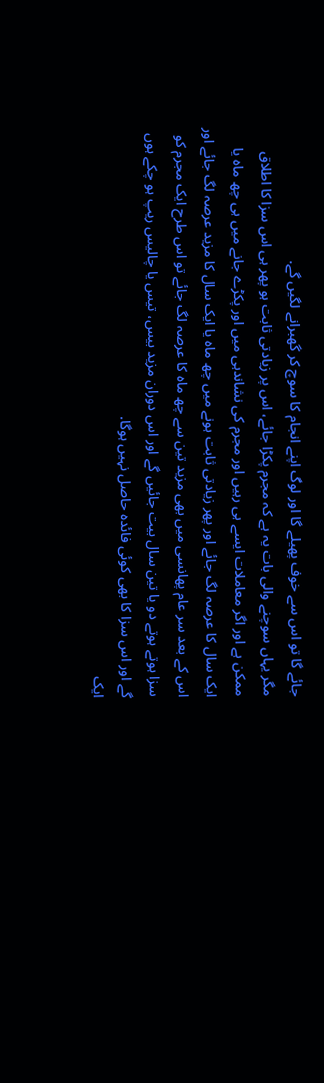جائے گا تو اس سے خوف پھیلے گا اور لوگ اپنے انجام کا سوچ کر گھبرانے لگیں گے.
مگر یہاں سوچنے والی بات یہ ہے کہ مجرم پکڑا جائے، اس پر زیادتی ثابت ہو پھر ہی اس سزا کا اطلاق ممکن ہے اور اگر معاملات ایسے ہی رہیں اور مجرم کی نشاندہی میں اور پکڑے جانے میں ہی چھ ماہ یا ایک سال کا عرصہ لگ جائے اور پھر زیادتی ثابت ہونے میں چھ ماہ یا ایک سال کا مزید عرصہ لگ جائے اور اس کے بعد سر عام پھانسی میں بھی مزید تین سے چھ ماہ کا عرصہ لگ جائے تو اس طرح ایک مجرم کو سزا ہوتے ہوتے دو یا تین سال بیت جائیں گے اور اس دوران مزید بیس، تیس یا چالیس ریپ ہو چکے ہوں گے اور اس سزا کا بھی کوئی فائدہ حاصل نہیں ہوگا.
ایک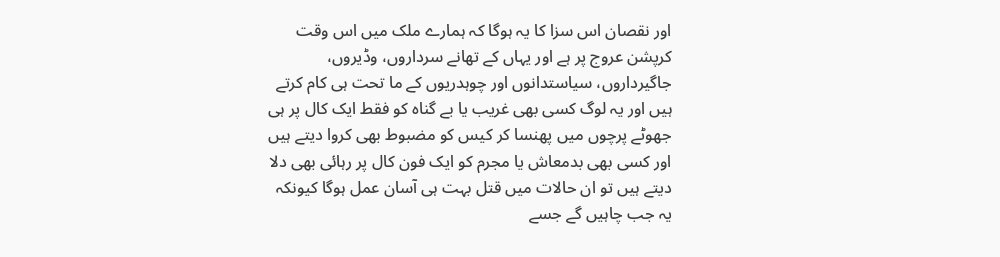اور نقصان اس سزا کا یہ ہوگا کہ ہمارے ملک میں اس وقت کرپشن عروج پر ہے اور یہاں کے تھانے سرداروں، وڈیروں، جاگیرداروں، سیاستدانوں اور چوہدریوں کے ما تحت ہی کام کرتے ہیں اور یہ لوگ کسی بھی غریب یا بے گناہ کو فقط ایک کال پر ہی جھوٹے پرچوں میں پھنسا کر کیس کو مضبوط بھی کروا دیتے ہیں اور کسی بھی بدمعاش یا مجرم کو ایک فون کال پر رہائی بھی دلا دیتے ہیں تو ان حالات میں قتل بہت ہی آسان عمل ہوگا کیونکہ یہ جب چاہیں گے جسے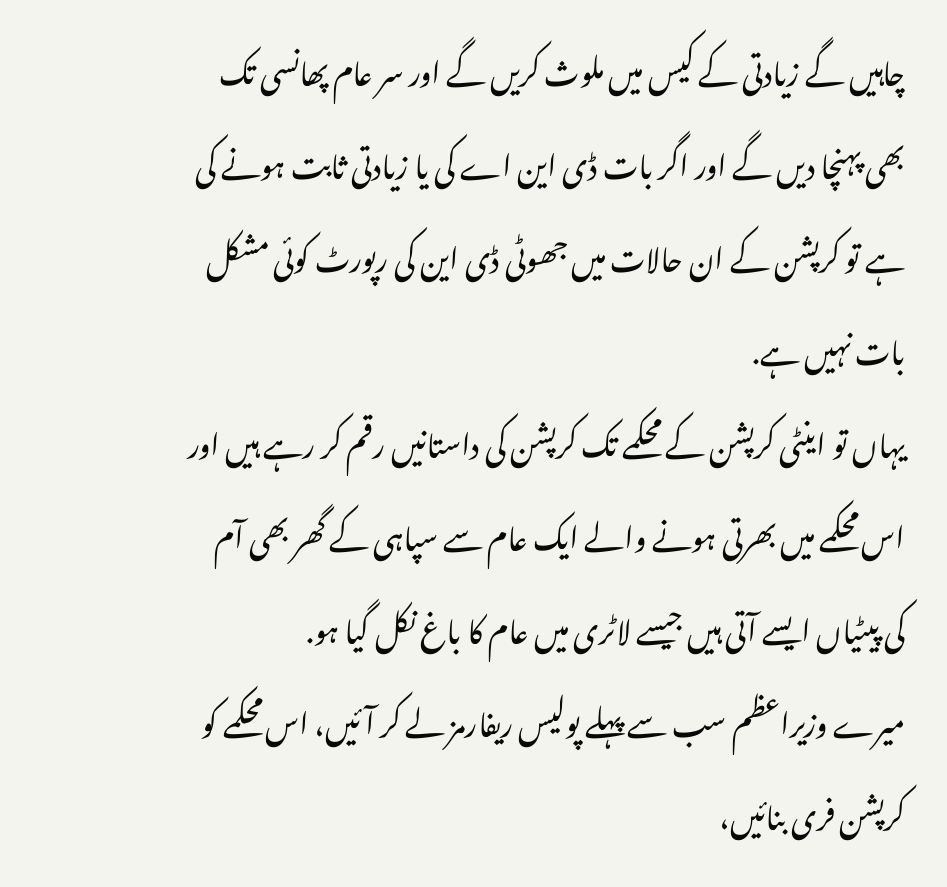چاہیں گے زیادتی کے کیس میں ملوث کریں گے اور سر عام پھانسی تک بھی پہنچا دیں گے اور اگر بات ڈی این اے کی یا زیادتی ثابت ہونے کی ہے تو کرپشن کے ان حالات میں جھوٹی ڈی این کی رپورٹ کوئی مشکل بات نہیں ہے.
یہاں تو اینٹی کرپشن کے محکمے تک کرپشن کی داستانیں رقم کر رہے ہیں اور اس محکمے میں بھرتی ہونے والے ایک عام سے سپاہی کے گھر بھی آم کی پیٹیاں ایسے آتی ہیں جیسے لاٹری میں عام کا باغ نکل گیا ہو.
میرے وزیراعظم سب سے پہلے پولیس ریفارمز لے کر آئیں، اس محکمے کو کرپشن فری بنائیں،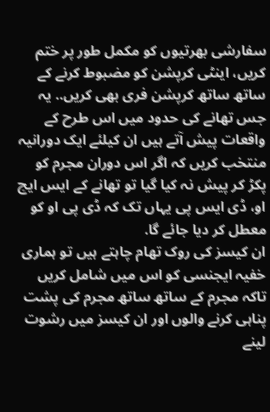سفارشی بھرتیوں کو مکمل طور پر ختم کریں، اینٹی کرپشن کو مضبوط کرنے کے ساتھ ساتھ کرپشن فری بھی کریں.. یہ
جس تھانے کی حدود میں اس طرح کے واقعات پیش آتے ہیں ان کیلئے ایک دورانیہ منتخب کریں کہ اگر اس دوران مجرم کو پکڑ کر پیش نہ کیا گیا تو تھانے کے ایس ایچ او، ڈی ایس پی یہاں تک کہ ڈی پی او کو معطل کر دیا جائے گا.
ان کیسز کی روک تھام چاہتے ہیں تو ہماری خفیہ ایجنسی کو اس میں شامل کریں تاکہ مجرم کے ساتھ ساتھ مجرم کی پشت پناہی کرنے والوں اور ان کیسز میں رشوت لینے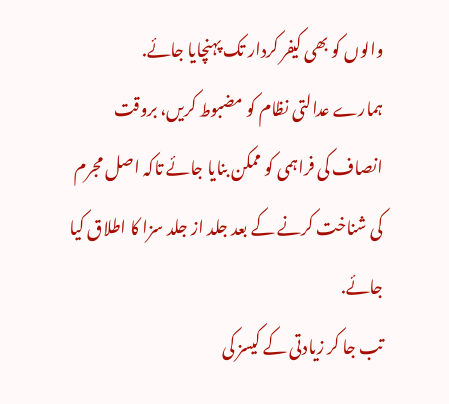والوں کو بھی کیفر کردار تک پہنچایا جائے.
ہمارے عدالتی نظام کو مضبوط کریں، بروقت انصاف کی فراہمی کو ممکن بنایا جائے تاکہ اصل مجرم کی شناخت کرنے کے بعد جلد از جلد سزا کا اطلاق کیا جائے.
تب جا کر زیادتی کے کیسز کی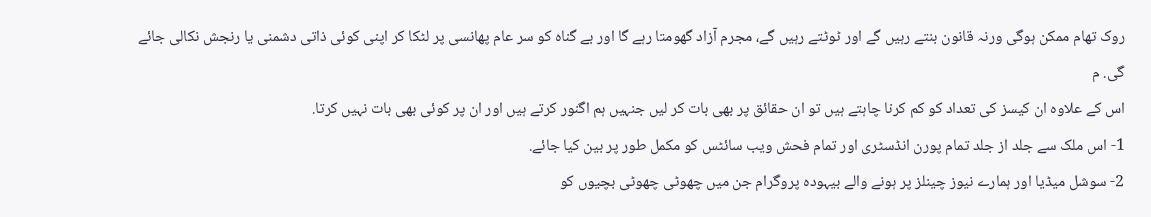روک تھام ممکن ہوگی ورنہ قانون بنتے رہیں گے اور ٹوٹتے رہیں گے، مجرم آزاد گھومتا رہے گا اور بے گناہ کو سر عام پھانسی پر لٹکا کر اپنی کوئی ذاتی دشمنی یا رنجش نکالی جائے گی. م
اس کے علاوہ ان کیسز کی تعداد کو کم کرنا چاہتے ہیں تو ان حقائق پر بھی بات کر لیں جنہیں ہم اگنور کرتے ہیں اور ان پر کوئی بھی بات نہیں کرتا.
1- اس ملک سے جلد از جلد تمام پورن انڈسٹری اور تمام فحش ویب سائٹس کو مکمل طور پر بین کیا جائے.
2- سوشل میڈیا اور ہمارے نیوز چینلز پر ہونے والے بیہودہ پروگرام جن میں چھوٹی چھوٹی بچیوں کو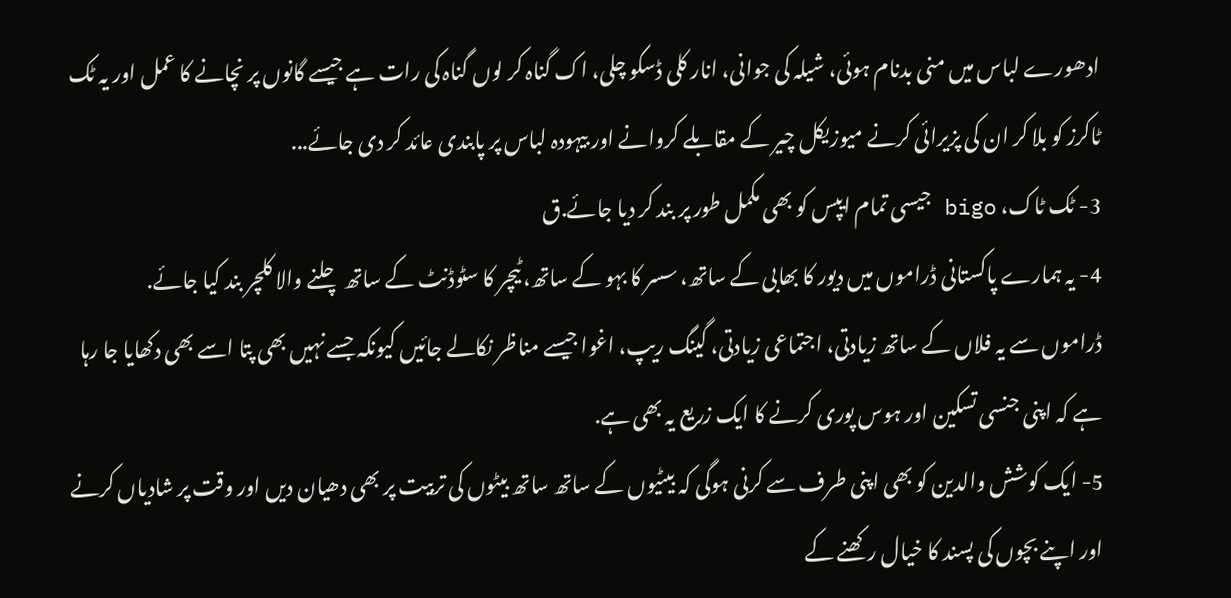ادھورے لباس میں منی بدنام ہوئی، شیلہ کی جوانی، انار کلی ڈسکو چلی، اک گناہ کر لوں گناہ کی رات ہے جیسے گانوں پر نچانے کا عمل اور یہ ٹک ٹاکرز کو بلا کر ان کی پزیرائی کرنے میوزیکل چیر کے مقابلے کروانے اور بیہودہ لباس پر پابندی عائد کر دی جائے...
3- ٹک ٹاک، bigo جیسی تمام ایپس کو بھی مکمل طور پر بند کر دیا جائے.ق
4- یہ ہمارے پاکستانی ڈراموں میں دیور کا بھابی کے ساتھ، سسر کا بہو کے ساتھ، ٹیچر کا سٹوڈنٹ کے ساتھ چلنے والا کلچر بند کیا جائے.
ڈراموں سے یہ فلاں کے ساتھ زیادتی، اجتماعی زیادتی، گینگ ریپ، اغوا جیسے مناظر نکالے جائیں کیونکہ جسے نہیں بھی پتا اسے بھی دکھایا جا رہا ہے کہ اپنی جنسی تسکین اور ہوس پوری کرنے کا ایک زریع یہ بھی ہے.
5- ایک کوشش والدین کو بھی اپنی طرف سے کرنی ہوگی کہ بیٹیوں کے ساتھ ساتھ بیٹوں کی تربیت پر بھی دھیان دیں اور وقت پر شادیاں کرنے اور اپنے بچوں کی پسند کا خیال رکھنے کے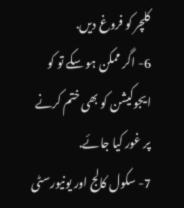کلچر کو فروغ دیں.
6- اگر ممکن ہو سکے تو کو ایجوکیشن کو بھی ختم کرنے پر غور کیا جائے.
7- سکول کالج اور یونیورسٹی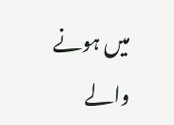میں ہونے والے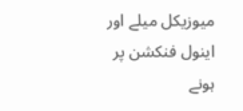میوزیکل میلے اور اینول فنکشن پر ہونے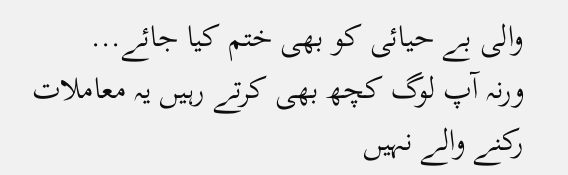والی بے حیائی کو بھی ختم کیا جائے...
ورنہ آپ لوگ کچھ بھی کرتے رہیں یہ معاملات رکنے والے نہیں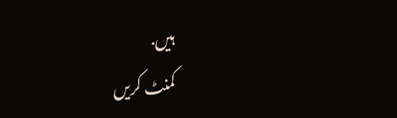ہیں.
کمنٹ کریں